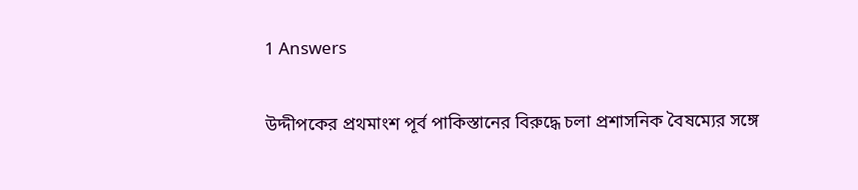1 Answers

উদ্দীপকের প্রথমাংশ পূর্ব পাকিস্তানের বিরুদ্ধে চলা প্রশাসনিক বৈষম্যের সঙ্গে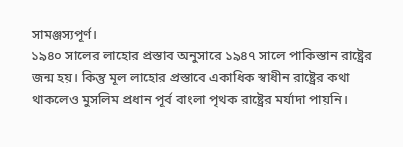সামঞ্জস্যপূর্ণ।
১৯৪০ সালের লাহোর প্রস্তাব অনুসারে ১৯৪৭ সালে পাকিস্তান রাষ্ট্রের জন্ম হয়। কিন্তু মূল লাহোর প্রস্তাবে একাধিক স্বাধীন রাষ্ট্রের কথা থাকলেও মুসলিম প্রধান পূর্ব বাংলা পৃথক রাষ্ট্রের মর্যাদা পায়নি।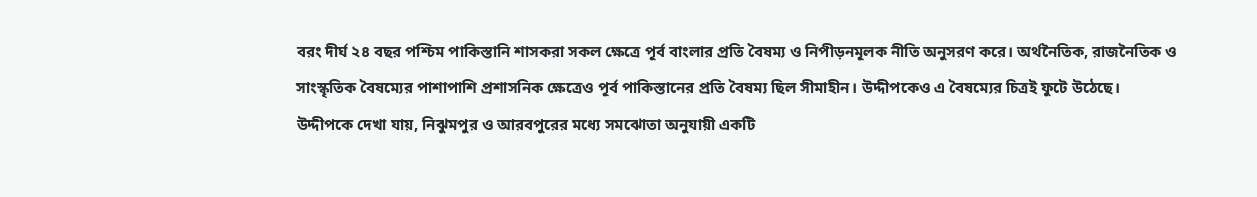বরং দীর্ঘ ২৪ বছর পশ্চিম পাকিস্তানি শাসকরা সকল ক্ষেত্রে পূর্ব বাংলার প্রতি বৈষম্য ও নিপীড়নমূলক নীতি অনুসরণ করে। অর্থনৈতিক, রাজনৈতিক ও সাংস্কৃতিক বৈষম্যের পাশাপাশি প্রশাসনিক ক্ষেত্রেও পূর্ব পাকিস্তানের প্রতি বৈষম্য ছিল সীমাহীন। উদ্দীপকেও এ বৈষম্যের চিত্রই ফুটে উঠেছে।
উদ্দীপকে দেখা যায়, নিঝুমপুর ও আরবপুরের মধ্যে সমঝোতা অনুযায়ী একটি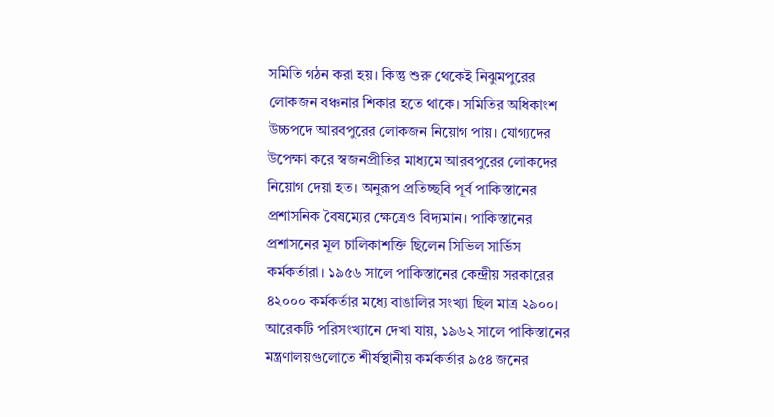সমিতি গঠন করা হয়। কিন্তু শুরু থেকেই নিঝুমপুরের লোকজন বঞ্চনার শিকার হতে থাকে। সমিতির অধিকাংশ উচ্চপদে আরবপুরের লোকজন নিয়োগ পায়। যোগ্যদের উপেক্ষা করে স্বজনপ্রীতির মাধ্যমে আরবপুরের লোকদের নিয়োগ দেয়া হত। অনুরূপ প্রতিচ্ছবি পূর্ব পাকিস্তানের প্রশাসনিক বৈষম্যের ক্ষেত্রেও বিদ্যমান। পাকিস্তানের প্রশাসনের মূল চালিকাশক্তি ছিলেন সিভিল সার্ভিস কর্মকর্তারা। ১৯৫৬ সালে পাকিস্তানের কেন্দ্রীয় সরকারের ৪২০০০ কর্মকর্তার মধ্যে বাঙালির সংখ্যা ছিল মাত্র ২৯০০। আরেকটি পরিসংখ্যানে দেখা যায়, ১৯৬২ সালে পাকিস্তানের মন্ত্রণালয়গুলোতে শীর্ষস্থানীয় কর্মকর্তার ৯৫৪ জনের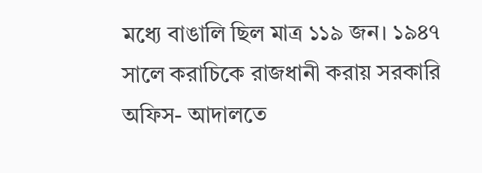মধ্যে বাঙালি ছিল মাত্র ১১৯ জন। ১৯৪৭ সালে করাচিকে রাজধানী করায় সরকারি অফিস- আদালতে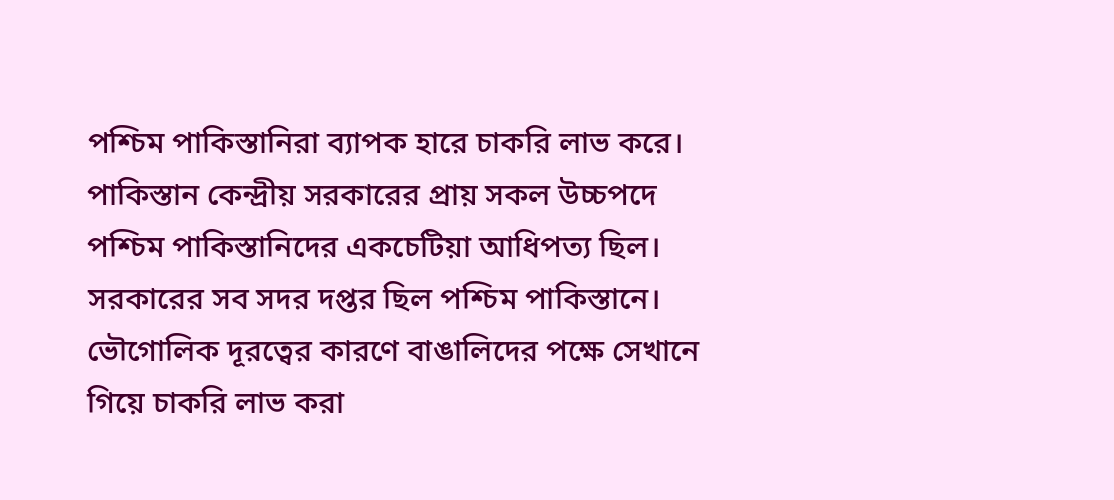পশ্চিম পাকিস্তানিরা ব্যাপক হারে চাকরি লাভ করে। পাকিস্তান কেন্দ্রীয় সরকারের প্রায় সকল উচ্চপদে পশ্চিম পাকিস্তানিদের একচেটিয়া আধিপত্য ছিল। সরকারের সব সদর দপ্তর ছিল পশ্চিম পাকিস্তানে। ভৌগোলিক দূরত্বের কারণে বাঙালিদের পক্ষে সেখানে গিয়ে চাকরি লাভ করা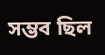সম্ভব ছিল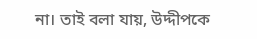না। তাই বলা যায়, উদ্দীপকে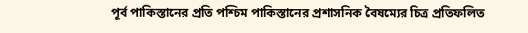পূর্ব পাকিস্তানের প্রতি পশ্চিম পাকিস্তানের প্রশাসনিক বৈষম্যের চিত্র প্রতিফলিত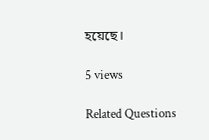হয়েছে।

5 views

Related Questions